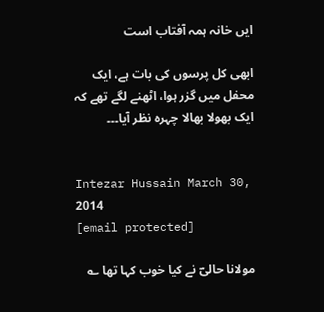ایں خانہ ہمہ آفتاب است

ابھی کل پرسوں کی بات ہے، ایک محفل میں گزر ہوا، اٹھنے لگے تھے کہ ایک بھولا بھالا چہرہ نظر آیا۔۔۔


Intezar Hussain March 30, 2014
[email protected]

مولانا حالیؔ نے کیا خوب کہا تھا ؎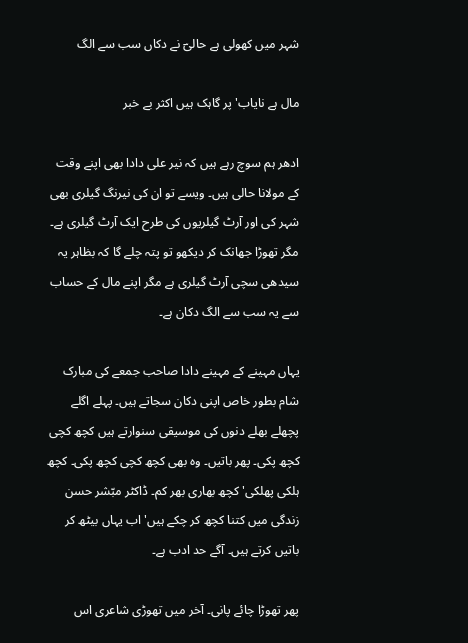شہر میں کھولی ہے حالیؔ نے دکاں سب سے الگ

مال ہے نایاب' پر گاہک ہیں اکثر بے خبر

ادھر ہم سوچ رہے ہیں کہ نیر علی دادا بھی اپنے وقت کے مولانا حالی ہیں۔ ویسے تو ان کی نیرنگ گیلری بھی شہر کی اور آرٹ گیلریوں کی طرح ایک آرٹ گیلری ہے۔ مگر تھوڑا جھانک کر دیکھو تو پتہ چلے گا کہ بظاہر یہ سیدھی سچی آرٹ گیلری ہے مگر اپنے مال کے حساب سے یہ سب سے الگ دکان ہے۔

یہاں مہینے کے مہینے دادا صاحب جمعے کی مبارک شام بطور خاص اپنی دکان سجاتے ہیں۔ پہلے اگلے پچھلے بھلے دنوں کی موسیقی سنوارتے ہیں کچھ کچی کچھ پکی۔ پھر باتیں۔ وہ بھی کچھ کچی کچھ پکی۔ کچھ ہلکی پھلکی' کچھ بھاری بھر کم۔ ڈاکٹر مبّشر حسن زندگی میں کتنا کچھ کر چکے ہیں' اب یہاں بیٹھ کر باتیں کرتے ہیں۔ آگے حد ادب ہے۔

پھر تھوڑا چائے پانی۔ آخر میں تھوڑی شاعری اس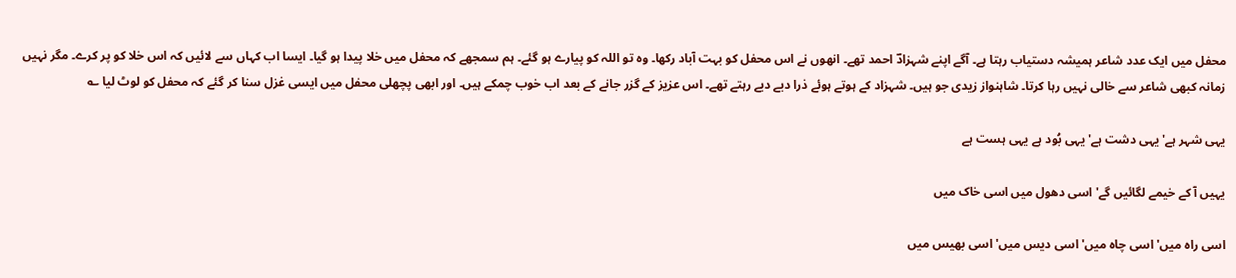محفل میں ایک عدد شاعر ہمیشہ دستیاب رہتا ہے۔ آگے اپنے شہزادؔ احمد تھے۔ انھوں نے اس محفل کو بہت آباد رکھا۔ وہ تو اللہ کو پیارے ہو گئے۔ ہم سمجھے کہ محفل میں خلا پیدا ہو گیا۔ ایسا اب کہاں سے لائیں کہ اس خلا کو پر کرے۔ مگر نہیں زمانہ کبھی شاعر سے خالی نہیں رہا کرتا۔ شاہنواز زیدی جو ہیں۔ شہزاد کے ہوتے ہوئے ذرا دبے دبے رہتے تھے۔ اس عزیز کے گزر جانے کے بعد اب خوب چمکے ہیں۔ اور ابھی پچھلی محفل میں ایسی غزل سنا کر گئے کہ محفل کو لوٹ لیا ؎

یہی شہر ہے' یہی دشت ہے' یہی بُود ہے یہی ہست ہے

یہیں آ کے خیمے لگائیں گے' اسی دھول میں اسی خاک میں

اسی راہ میں' اسی چاہ میں' اسی دیس میں' اسی بھیس میں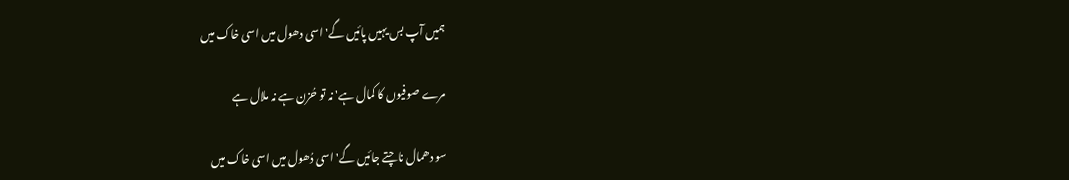ہمیں آپ بس یہیں پائیں گے' اسی دھول میں اسی خاک میں

مرے صوفیوں کا کمال ہے' نہ تو حُزن ہے نہ ملال ہے

سو دھمال ناچتے جائیں گے' اسی دُھول میں اسی خاک میں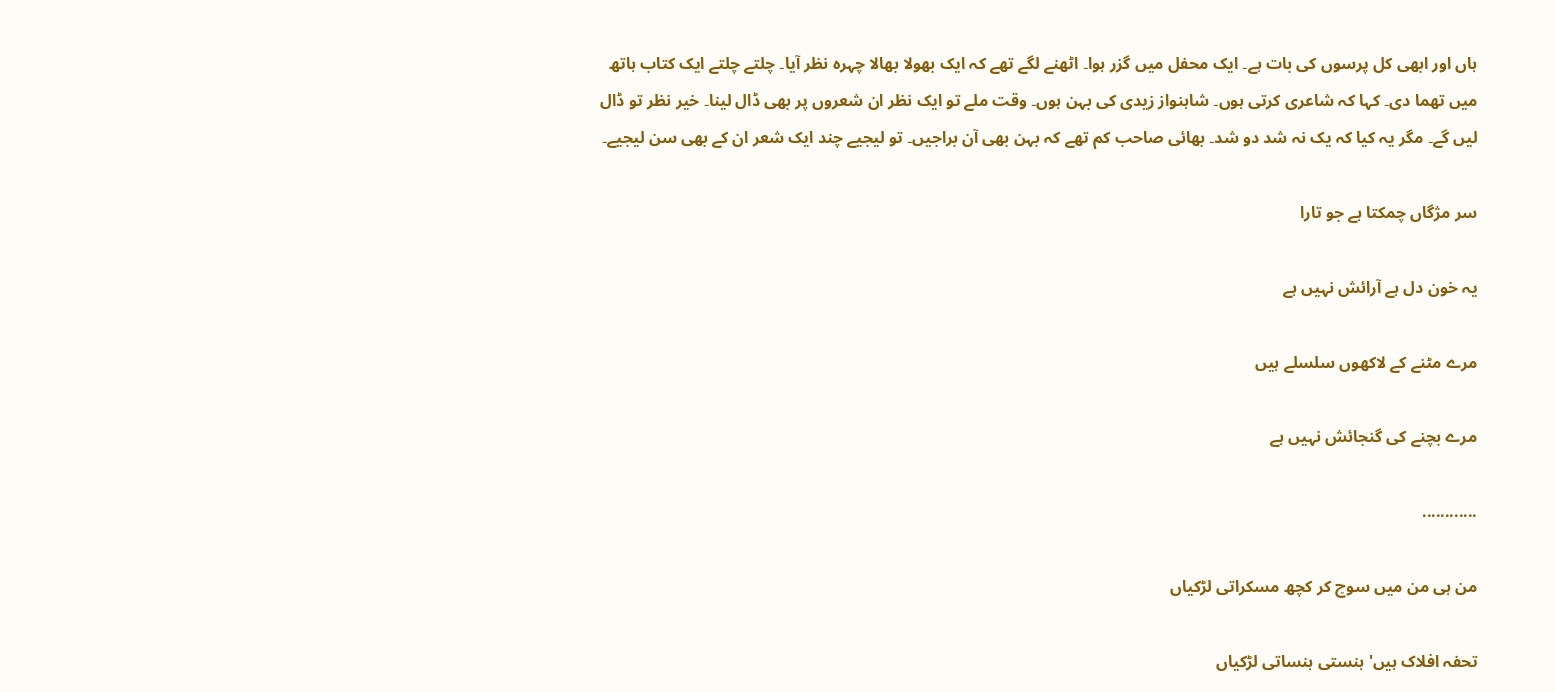ہاں اور ابھی کل پرسوں کی بات ہے۔ ایک محفل میں گزر ہوا۔ اٹھنے لگے تھے کہ ایک بھولا بھالا چہرہ نظر آیا۔ چلتے چلتے ایک کتاب ہاتھ میں تھما دی۔ کہا کہ شاعری کرتی ہوں۔ شاہنواز زیدی کی بہن ہوں۔ وقت ملے تو ایک نظر ان شعروں پر بھی ڈال لینا۔ خیر نظر تو ڈال لیں گے۔ مگر یہ کیا کہ یک نہ شد دو شد۔ بھائی صاحب کم تھے کہ بہن بھی آن براجیں۔ تو لیجیے چند ایک شعر ان کے بھی سن لیجیے۔

سر مژگاں چمکتا ہے جو تارا

یہ خون دل ہے آرائش نہیں ہے

مرے مٹنے کے لاکھوں سلسلے ہیں

مرے بچنے کی گنجائش نہیں ہے

............

من ہی من میں سوچ کر کچھ مسکراتی لڑکیاں

تحفہ افلاک ہیں' ہنستی ہنساتی لڑکیاں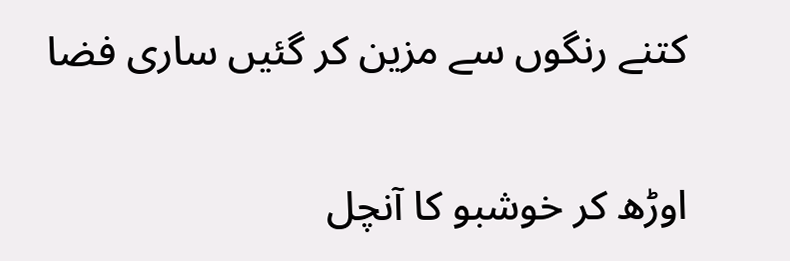کتنے رنگوں سے مزین کر گئیں ساری فضا

اوڑھ کر خوشبو کا آنچل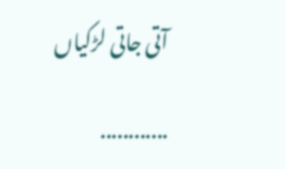آتی جاتی لڑکیاں

............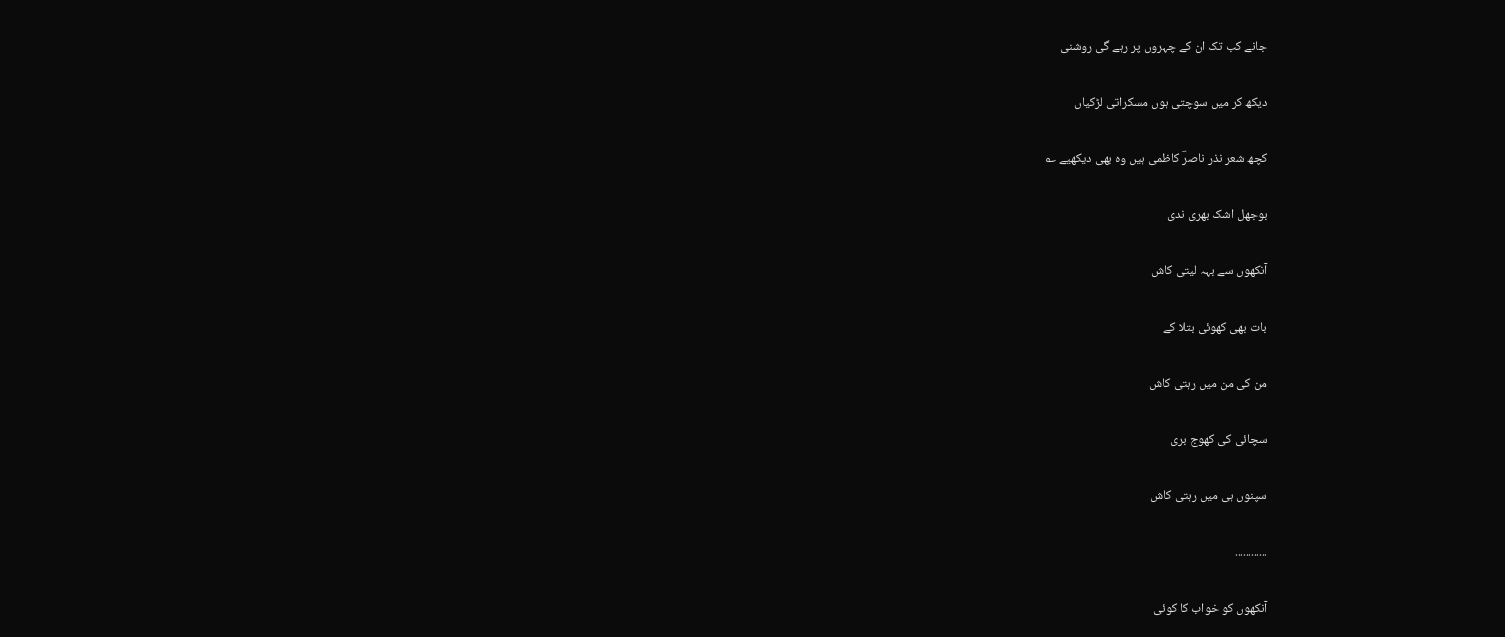جانے کب تک ان کے چہروں پر رہے گی روشنی

دیکھ کر میں سوچتی ہوں مسکراتی لڑکیاں

کچھ شعر نذر ناصرؔ کاظمی ہیں وہ بھی دیکھیے ؎

بوجھل اشک بھری ندی

آنکھوں سے بہہ لیتی کاش

بات بھی کھوئی بتلا کے

من کی من میں رہتی کاش

سچائی کی کھوج بری

سپنوں ہی میں رہتی کاش

............

آنکھوں کو خواب کا کوئی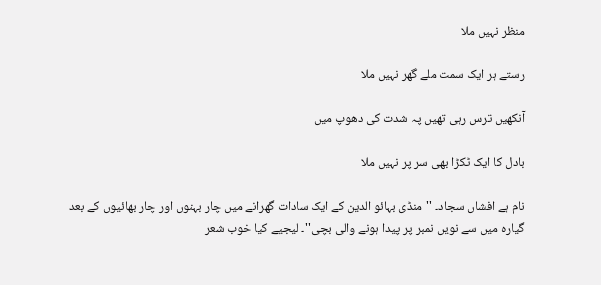منظر نہیں ملا

رستے ہر ایک سمت ملے گھر نہیں ملا

آنکھیں ترس رہی تھیں پہ شدت کی دھوپ میں

بادل کا ایک ٹکڑا بھی سر پر نہیں ملا

نام ہے افشاں سجاد۔ ''منڈی بہائو الدین کے ایک سادات گھرانے میں چار بہنوں اور چار بھائیوں کے بعد گیارہ میں سے نویں نمبر پر پیدا ہونے والی بچی''۔ لیجیے کیا خوب شعر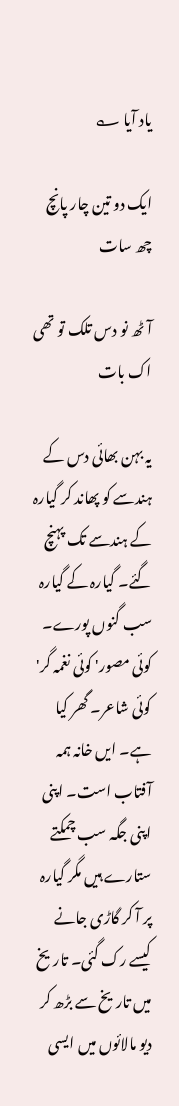یاد آیا ؎

ایک دو تین چار پانچ چھ سات

آٹھ نو دس تلک تو تھی اک بات

یہ بہن بھائی دس کے ہندسے کو پھاند کر گیارہ کے ہندسے تک پہنچ گئے۔ گیارہ کے گیارہ سب گنوں پورے۔ کوئی مصور' کوئی نغمہ گر' کوئی شاعر۔ گھر کیا ہے۔ ایں خانہ ہمہ آفتاب است۔ اپنی اپنی جگہ سب چمکتے ستارے ہیں مگر گیارہ پر آ کر گاڑی جانے کیسے رک گئی۔ تاریخ میں تاریخ سے بڑھ کر دیو مالائوں میں ایسی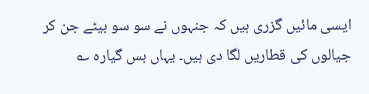ایسی مائیں گزری ہیں کہ جنہوں نے سو سو بیٹے جن کر جیالوں کی قطاریں لگا دی ہیں۔ یہاں بس گیارہ ؎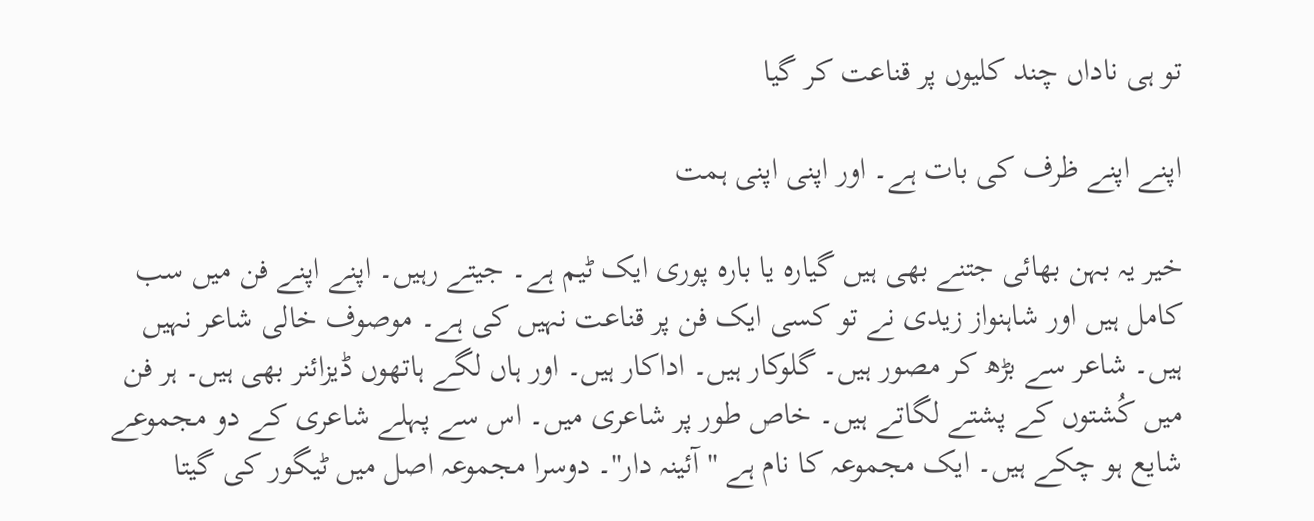تو ہی ناداں چند کلیوں پر قناعت کر گیا

اپنے اپنے ظرف کی بات ہے۔ اور اپنی اپنی ہمت

خیر یہ بہن بھائی جتنے بھی ہیں گیارہ یا بارہ پوری ایک ٹیم ہے۔ جیتے رہیں۔ اپنے اپنے فن میں سب کامل ہیں اور شاہنواز زیدی نے تو کسی ایک فن پر قناعت نہیں کی ہے۔ موصوف خالی شاعر نہیں ہیں۔ شاعر سے بڑھ کر مصور ہیں۔ گلوکار ہیں۔ اداکار ہیں۔ اور ہاں لگے ہاتھوں ڈیزائنر بھی ہیں۔ ہر فن میں کُشتوں کے پشتے لگاتے ہیں۔ خاص طور پر شاعری میں۔ اس سے پہلے شاعری کے دو مجموعے شایع ہو چکے ہیں۔ ایک مجموعہ کا نام ہے ''آئینہ دار''۔ دوسرا مجموعہ اصل میں ٹیگور کی گیتا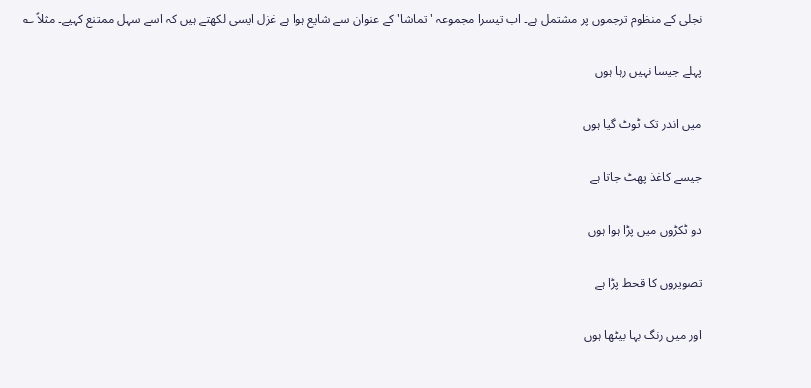نجلی کے منظوم ترجموں پر مشتمل ہے۔ اب تیسرا مجموعہ 'تماشا' کے عنوان سے شایع ہوا ہے غزل ایسی لکھتے ہیں کہ اسے سہل ممتنع کہیے۔ مثلاً ؎

پہلے جیسا نہیں رہا ہوں

میں اندر تک ٹوٹ گیا ہوں

جیسے کاغذ پھٹ جاتا ہے

دو ٹکڑوں میں پڑا ہوا ہوں

تصویروں کا قحط پڑا ہے

اور میں رنگ بہا بیٹھا ہوں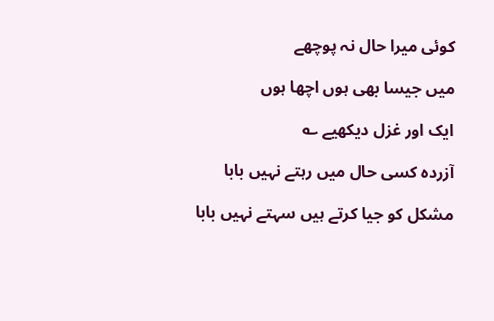کوئی میرا حال نہ پوچھے

میں جیسا بھی ہوں اچھا ہوں

ایک اور غزل دیکھیے ؎

آزردہ کسی حال میں رہتے نہیں بابا

مشکل کو جیا کرتے ہیں سہتے نہیں بابا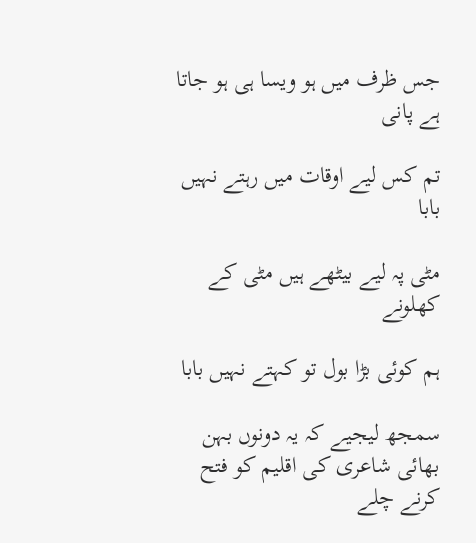جس ظرف میں ہو ویسا ہی ہو جاتا ہے پانی

تم کس لیے اوقات میں رہتے نہیں بابا

مٹی پہ لیے بیٹھے ہیں مٹی کے کھلونے

ہم کوئی بڑا بول تو کہتے نہیں بابا

سمجھ لیجیے کہ یہ دونوں بہن بھائی شاعری کی اقلیم کو فتح کرنے چلے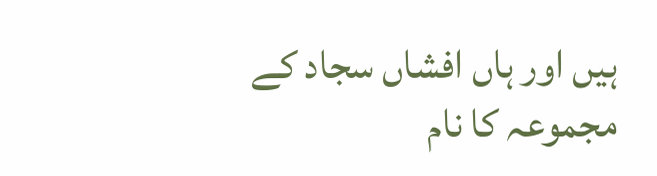ہیں اور ہاں افشاں سجاد کے مجموعہ کا نام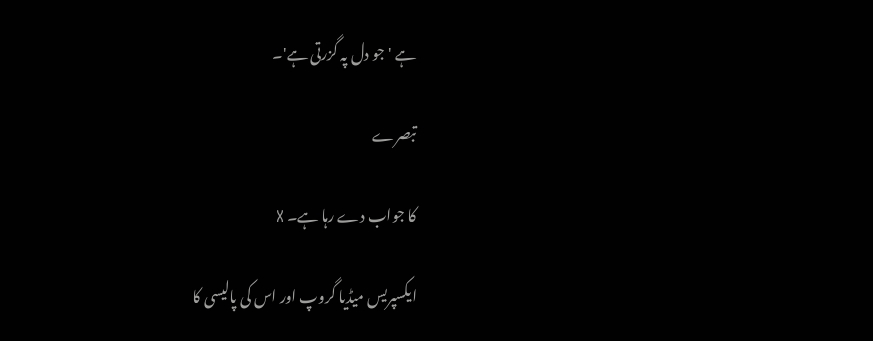ہے 'جو دل پہ گزرتی ہے'۔

تبصرے

کا جواب دے رہا ہے۔ X

ایکسپریس میڈیا گروپ اور اس کی پالیسی کا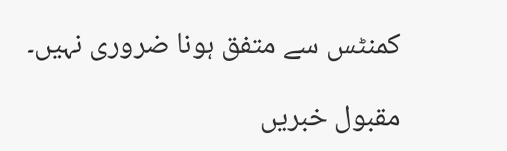کمنٹس سے متفق ہونا ضروری نہیں۔

مقبول خبریں